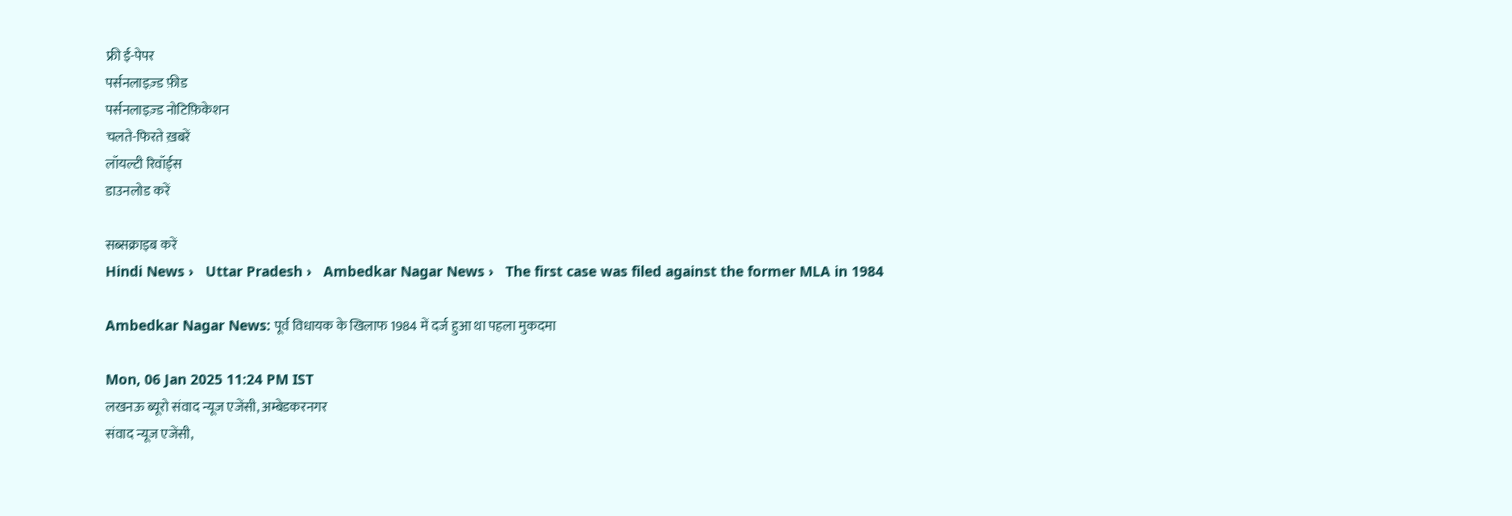फ्री ई-पेपर
पर्सनलाइज़्ड फ़ीड
पर्सनलाइज़्ड नोटिफ़िकेशन
चलते-फिरते ख़बरें
लॉयल्टी रिवॉर्ड्स
डाउनलोड करें

सब्सक्राइब करें
Hindi News ›   Uttar Pradesh ›   Ambedkar Nagar News ›   The first case was filed against the former MLA in 1984

Ambedkar Nagar News: पूर्व विधायक के खिलाफ 1984 में दर्ज हुआ था पहला मुकदमा

Mon, 06 Jan 2025 11:24 PM IST
लखनऊ ब्यूरो संवाद न्यूज एजेंसी, अम्बेडकरनगर
संवाद न्यूज एजेंसी,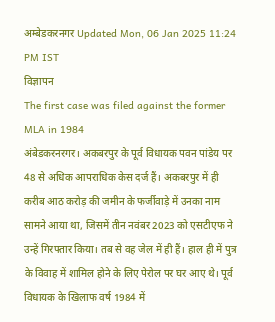अम्बेडकरनगर Updated Mon, 06 Jan 2025 11:24 PM IST
विज्ञापन
The first case was filed against the former MLA in 1984
अंबेडकरनरगर। अकबरपुर के पूर्व विधायक पवन पांडेय पर 48 से अधिक आपराधिक केस दर्ज हैं। अकबरपुर में ही करीब आठ करोड़ की जमीन के फर्जीवाड़े में उनका नाम सामने आया था, जिसमें तीन नवंबर 2023 को एसटीएफ ने उन्हें गिरफ्तार किया। तब से वह जेल में ही हैं। हाल ही में पुत्र के विवाह में शामिल होने के लिए पेरोल पर घर आए थे। पूर्व विधायक के खिलाफ वर्ष 1984 में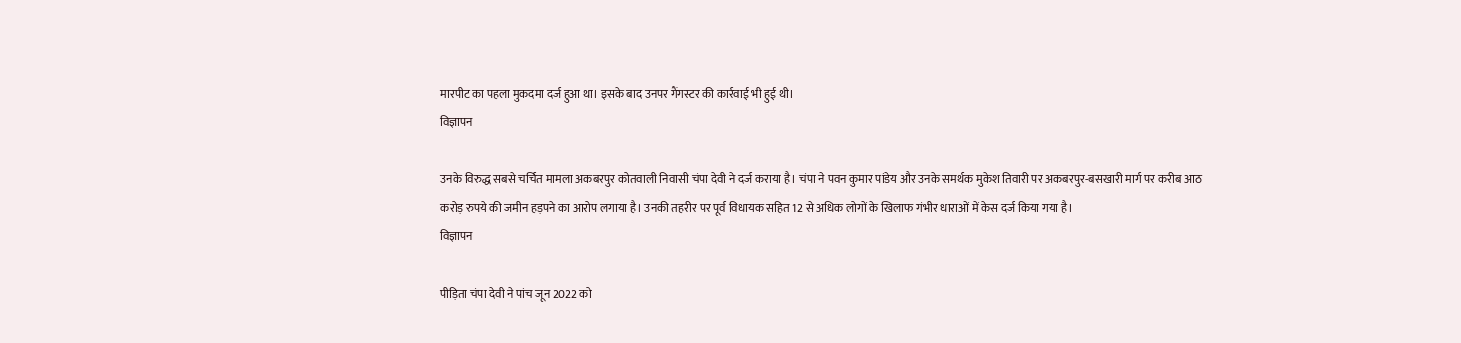मारपीट का पहला मुकदमा दर्ज हुआ था। इसके बाद उनपर गैंगस्टर की कार्रवाई भी हुई थी।
विज्ञापन

उनके विरुद्ध सबसे चर्चित मामला अकबरपुर कोतवाली निवासी चंपा देवी ने दर्ज कराया है। चंपा ने पवन कुमार पांडेय और उनके समर्थक मुकेश तिवारी पर अकबरपुर-बसखारी मार्ग पर करीब आठ करोड़ रुपये की जमीन हड़पने का आरोप लगाया है। उनकी तहरीर पर पूर्व विधायक सहित 12 से अधिक लोगों के खिलाफ गंभीर धाराओं में केस दर्ज किया गया है।
विज्ञापन

पीड़िता चंपा देवी ने पांच जून 2022 को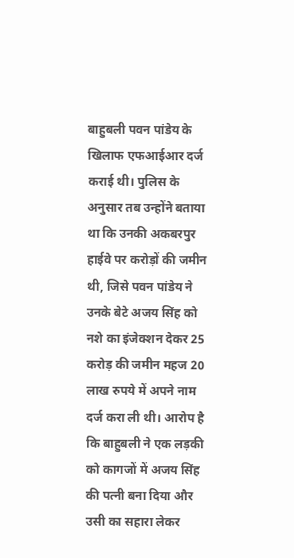बाहुबली पवन पांडेय के खिलाफ एफआईआर दर्ज कराई थी। पुलिस के अनुसार तब उन्होंने बताया था कि उनकी अकबरपुर हाईवे पर करोड़ों की जमीन थी, जिसे पवन पांडेय ने उनके बेटे अजय सिंह को नशे का इंजेक्शन देकर 25 करोड़ की जमीन महज 20 लाख रुपये में अपने नाम दर्ज करा ली थी। आरोप है कि बाहुबली ने एक लड़की को कागजों में अजय सिंह की पत्नी बना दिया और उसी का सहारा लेकर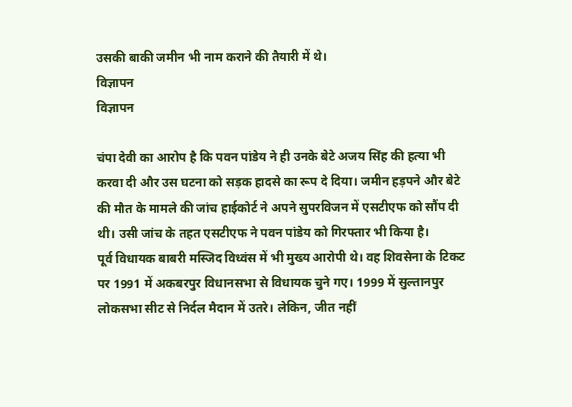उसकी बाकी जमीन भी नाम कराने की तैयारी में थे।
विज्ञापन
विज्ञापन

चंपा देवी का आरोप है कि पवन पांडेय ने ही उनके बेटे अजय सिंह की हत्या भी करवा दी और उस घटना को सड़क हादसे का रूप दे दिया। जमीन हड़पने और बेटे की मौत के मामले की जांच हाईकोर्ट ने अपने सुपरविजन में एसटीएफ को सौंप दी थी। उसी जांच के तहत एसटीएफ ने पवन पांडेय को गिरफ्तार भी किया है।
पूर्व विधायक बाबरी मस्जिद विध्वंस में भी मुख्य आरोपी थे। वह शिवसेना के टिकट पर 1991 में अकबरपुर विधानसभा से विधायक चुने गए। 1999 में सुल्तानपुर लोकसभा सीट से निर्दल मैदान में उतरे। लेकिन, जीत नहीं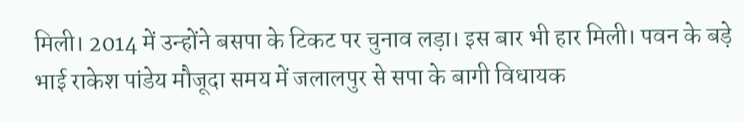मिली। 2014 में उन्होंने बसपा के टिकट पर चुनाव लड़ा। इस बार भी हार मिली। पवन के बड़े भाई राकेश पांडेय मौजूदा समय में जलालपुर से सपा के बागी विधायक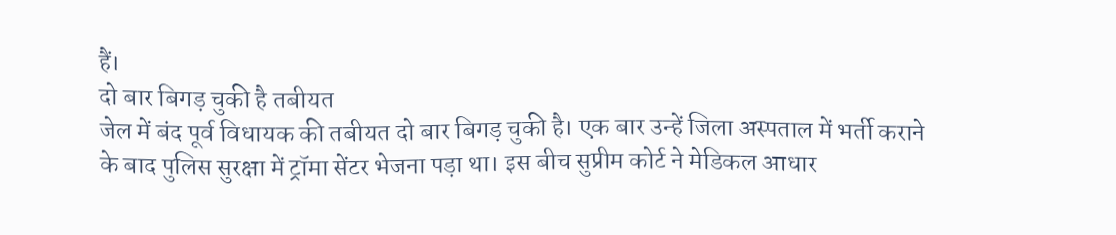हैं।
दो बार बिगड़ चुकी है तबीयत
जेल में बंद पूर्व विधायक की तबीयत दो बार बिगड़ चुकी है। एक बार उन्हें जिला अस्पताल में भर्ती कराने के बाद पुलिस सुरक्षा में ट्रॉमा सेंटर भेजना पड़ा था। इस बीच सुप्रीम कोर्ट ने मेडिकल आधार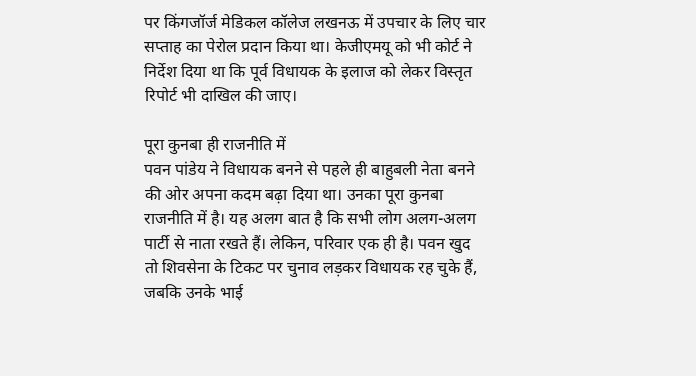पर किंगजॉर्ज मेडिकल कॉलेज लखनऊ में उपचार के लिए चार सप्ताह का पेरोल प्रदान किया था। केजीएमयू को भी कोर्ट ने निर्देश दिया था कि पूर्व विधायक के इलाज को लेकर विस्तृत रिपोर्ट भी दाखिल की जाए।

पूरा कुनबा ही राजनीति में
पवन पांडेय ने विधायक बनने से पहले ही बाहुबली नेता बनने की ओर अपना कदम बढ़ा दिया था। उनका पूरा कुनबा राजनीति में है। यह अलग बात है कि सभी लोग अलग-अलग पार्टी से नाता रखते हैं। लेकिन, परिवार एक ही है। पवन खुद तो शिवसेना के टिकट पर चुनाव लड़कर विधायक रह चुके हैं, जबकि उनके भाई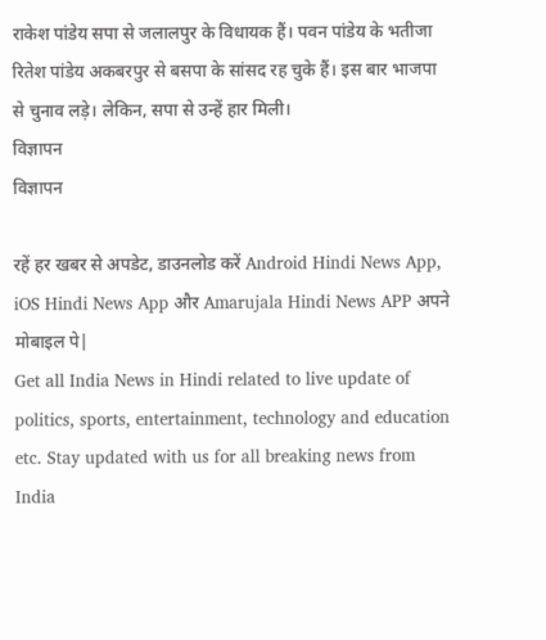राकेश पांडेय सपा से जलालपुर के विधायक हैं। पवन पांडेय के भतीजा रितेश पांडेय अकबरपुर से बसपा के सांसद रह चुके हैं। इस बार भाजपा से चुनाव लड़े। लेकिन, सपा से उन्हें हार मिली।
विज्ञापन
विज्ञापन

रहें हर खबर से अपडेट, डाउनलोड करें Android Hindi News App, iOS Hindi News App और Amarujala Hindi News APP अपने मोबाइल पे|
Get all India News in Hindi related to live update of politics, sports, entertainment, technology and education etc. Stay updated with us for all breaking news from India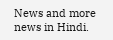News and more news in Hindi.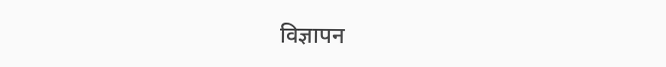विज्ञापन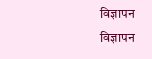विज्ञापन
विज्ञापन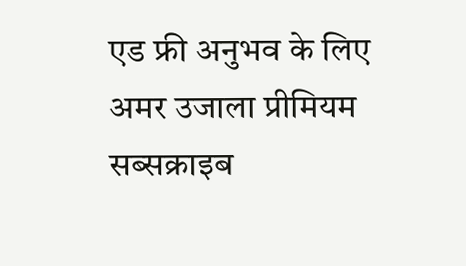एड फ्री अनुभव के लिए अमर उजाला प्रीमियम सब्सक्राइब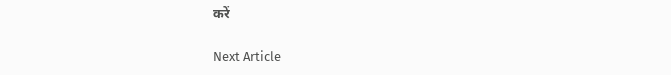करें

Next Article